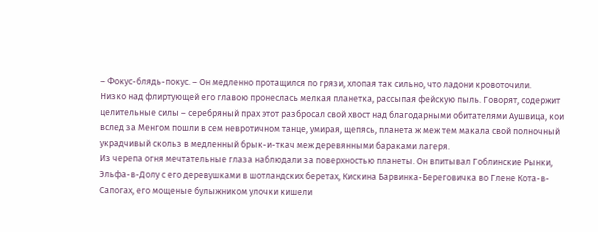– Фокус-блядь-покус. – Он медленно протащился по грязи, хлопая так сильно, что ладони кровоточили.
Низко над флиртующей его главою пронеслась мелкая планетка, рассыпая фейскую пыль. Говорят, содержит целительные силы – серебряный прах этот разбросал свой хвост над благодарными обитателями Аушвица, кои вслед за Менгом пошли в сем невротичном танце, умирая, щепясь, планета ж меж тем макала свой полночный украдчивый скольз в медленный брык-и-ткач меж деревянными бараками лагеря.
Из черепа огня мечтательные глаза наблюдали за поверхностью планеты. Он впитывал Гоблинские Рынки, Эльфа-в-Долу с его деревушками в шотландских беретах, Кискина Барвинка-Береговичка во Глене Кота-в-Сапогах, его мощеные булыжником улочки кишели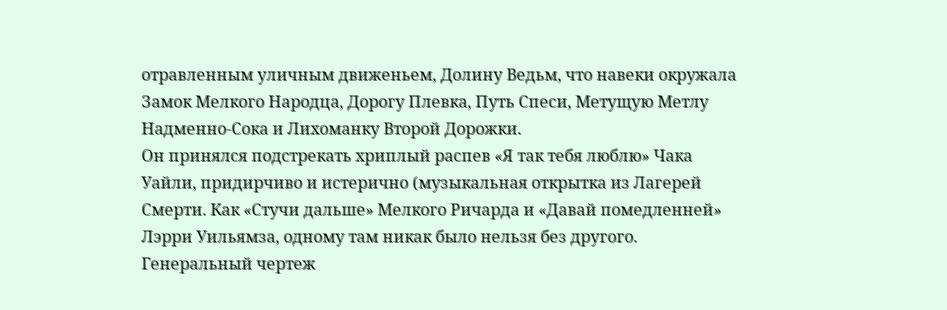отравленным уличным движеньем, Долину Ведьм, что навеки окружала Замок Мелкого Народца, Дорогу Плевка, Путь Спеси, Метущую Метлу Надменно-Сока и Лихоманку Второй Дорожки.
Он принялся подстрекать хриплый распев «Я так тебя люблю» Чака Уайли, придирчиво и истерично (музыкальная открытка из Лагерей Смерти. Как «Стучи дальше» Мелкого Ричарда и «Давай помедленней» Лэрри Уильямза, одному там никак было нельзя без другого. Генеральный чертеж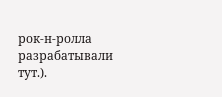рок-н-ролла разрабатывали тут.).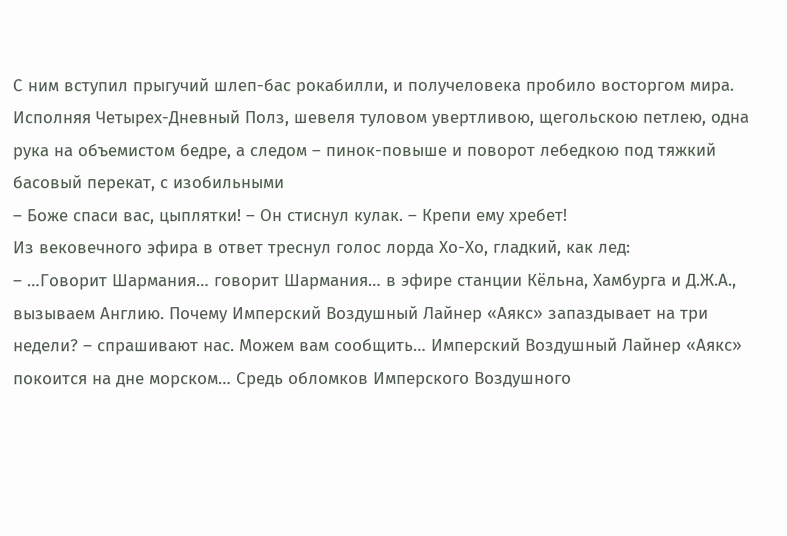С ним вступил прыгучий шлеп-бас рокабилли, и получеловека пробило восторгом мира. Исполняя Четырех-Дневный Полз, шевеля туловом увертливою, щегольскою петлею, одна рука на объемистом бедре, а следом – пинок-повыше и поворот лебедкою под тяжкий басовый перекат, с изобильными
– Боже спаси вас, цыплятки! – Он стиснул кулак. – Крепи ему хребет!
Из вековечного эфира в ответ треснул голос лорда Хо-Хо, гладкий, как лед:
– …Говорит Шармания… говорит Шармания… в эфире станции Кёльна, Хамбурга и Д.Ж.А., вызываем Англию. Почему Имперский Воздушный Лайнер «Аякс» запаздывает на три недели? – спрашивают нас. Можем вам сообщить… Имперский Воздушный Лайнер «Аякс» покоится на дне морском… Средь обломков Имперского Воздушного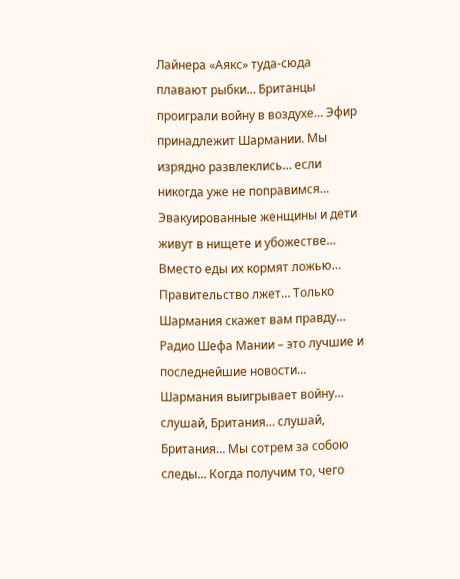Лайнера «Аякс» туда-сюда плавают рыбки… Британцы проиграли войну в воздухе… Эфир принадлежит Шармании. Мы изрядно развлеклись… если никогда уже не поправимся… Эвакуированные женщины и дети живут в нищете и убожестве… Вместо еды их кормят ложью… Правительство лжет… Только Шармания скажет вам правду… Радио Шефа Мании – это лучшие и последнейшие новости… Шармания выигрывает войну… слушай, Британия… слушай, Британия… Мы сотрем за собою следы… Когда получим то, чего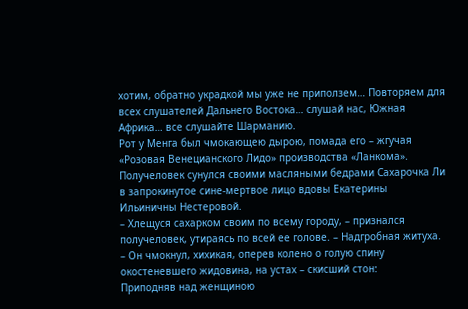хотим, обратно украдкой мы уже не приползем… Повторяем для всех слушателей Дальнего Востока… слушай нас, Южная Африка… все слушайте Шарманию.
Рот у Менга был чмокающею дырою, помада его – жгучая «Розовая Венецианского Лидо» производства «Ланкома». Получеловек сунулся своими масляными бедрами Сахарочка Ли в запрокинутое сине-мертвое лицо вдовы Екатерины Ильиничны Нестеровой.
– Хлещуся сахарком своим по всему городу, – признался получеловек, утираясь по всей ее голове. – Надгробная житуха. – Он чмокнул, хихикая, оперев колено о голую спину окостеневшего жидовина, на устах – скисший стон:
Приподняв над женщиною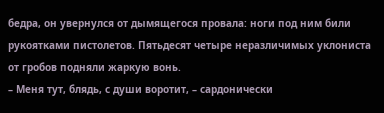бедра, он увернулся от дымящегося провала: ноги под ним били рукоятками пистолетов. Пятьдесят четыре неразличимых уклониста от гробов подняли жаркую вонь.
– Меня тут, блядь, с души воротит, – сардонически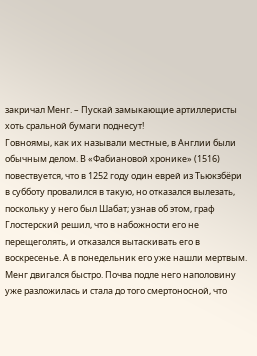закричал Менг. – Пускай замыкающие артиллеристы хоть сральной бумаги поднесут!
Говноямы, как их называли местные, в Англии были обычным делом. В «Фабиановой хронике» (1516) повествуется, что в 1252 году один еврей из Тьюкзбёри в субботу провалился в такую, но отказался вылезать, поскольку у него был Шабат; узнав об этом, граф Глостерский решил, что в набожности его не перещеголять, и отказался вытаскивать его в воскресенье. А в понедельник его уже нашли мертвым.
Менг двигался быстро. Почва подле него наполовину уже разложилась и стала до того смертоносной, что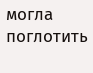могла поглотить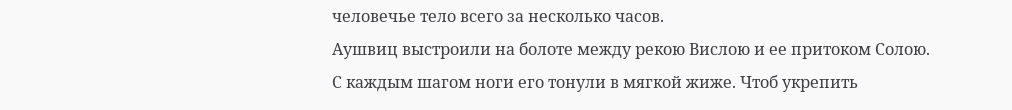человечье тело всего за несколько часов.
Аушвиц выстроили на болоте между рекою Вислою и ее притоком Солою. С каждым шагом ноги его тонули в мягкой жиже. Чтоб укрепить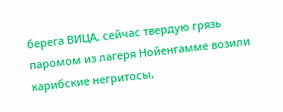берега ВИЦА, сейчас твердую грязь паромом из лагеря Нойенгамме возили карибские негритосы,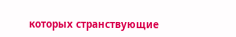которых странствующие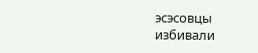эсэсовцы избивали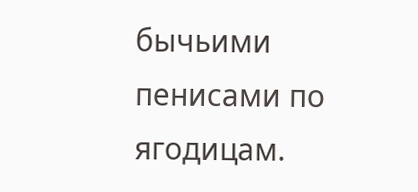бычьими пенисами по ягодицам.